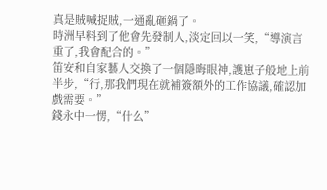真是賊喊捉賊,一通亂砸鍋了。
時洲早料到了他會先發制人,淡定回以一笑,“導演言重了,我會配合的。”
笛安和自家藝人交換了一個隱晦眼神,護崽子般地上前半步,“行,那我們現在就補簽額外的工作協議,確認加戲需要。”
錢永中一愣,“什么”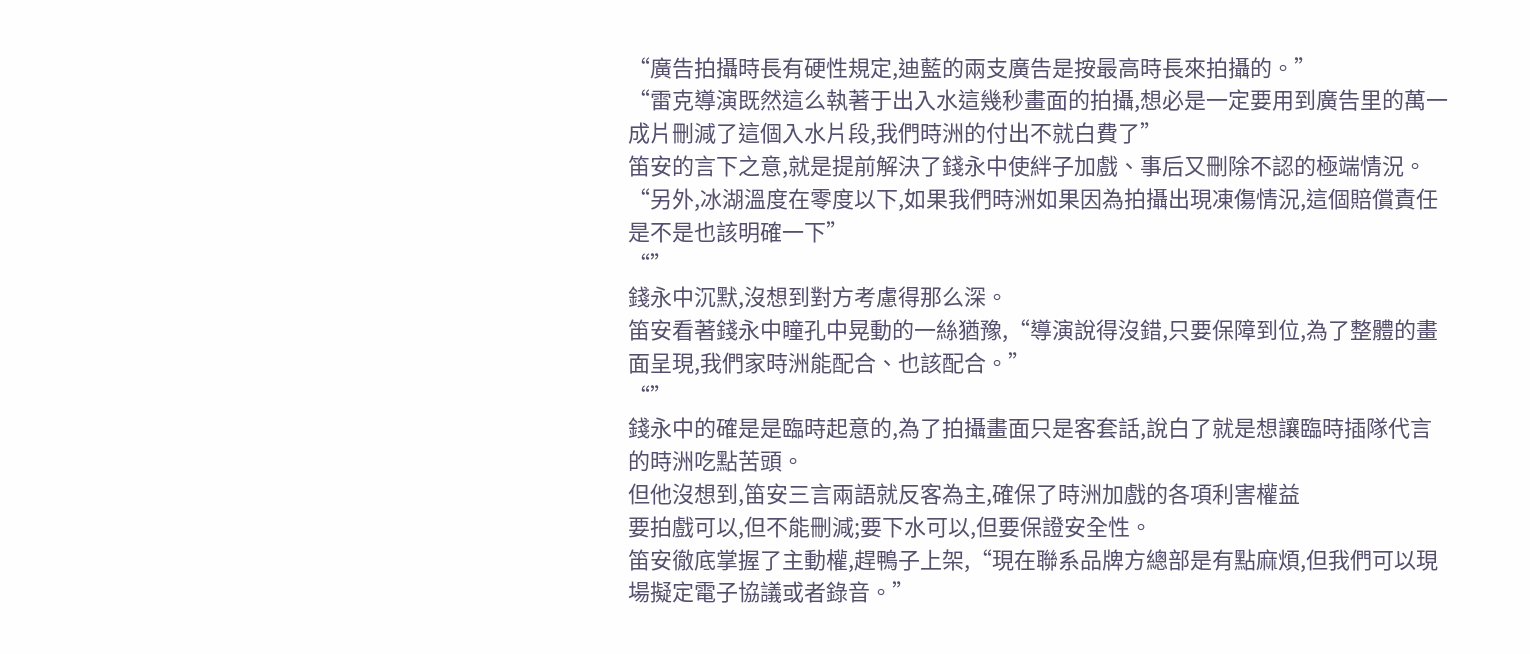“廣告拍攝時長有硬性規定,迪藍的兩支廣告是按最高時長來拍攝的。”
“雷克導演既然這么執著于出入水這幾秒畫面的拍攝,想必是一定要用到廣告里的萬一成片刪減了這個入水片段,我們時洲的付出不就白費了”
笛安的言下之意,就是提前解決了錢永中使絆子加戲、事后又刪除不認的極端情況。
“另外,冰湖溫度在零度以下,如果我們時洲如果因為拍攝出現凍傷情況,這個賠償責任是不是也該明確一下”
“”
錢永中沉默,沒想到對方考慮得那么深。
笛安看著錢永中瞳孔中晃動的一絲猶豫,“導演說得沒錯,只要保障到位,為了整體的畫面呈現,我們家時洲能配合、也該配合。”
“”
錢永中的確是是臨時起意的,為了拍攝畫面只是客套話,說白了就是想讓臨時插隊代言的時洲吃點苦頭。
但他沒想到,笛安三言兩語就反客為主,確保了時洲加戲的各項利害權益
要拍戲可以,但不能刪減;要下水可以,但要保證安全性。
笛安徹底掌握了主動權,趕鴨子上架,“現在聯系品牌方總部是有點麻煩,但我們可以現場擬定電子協議或者錄音。”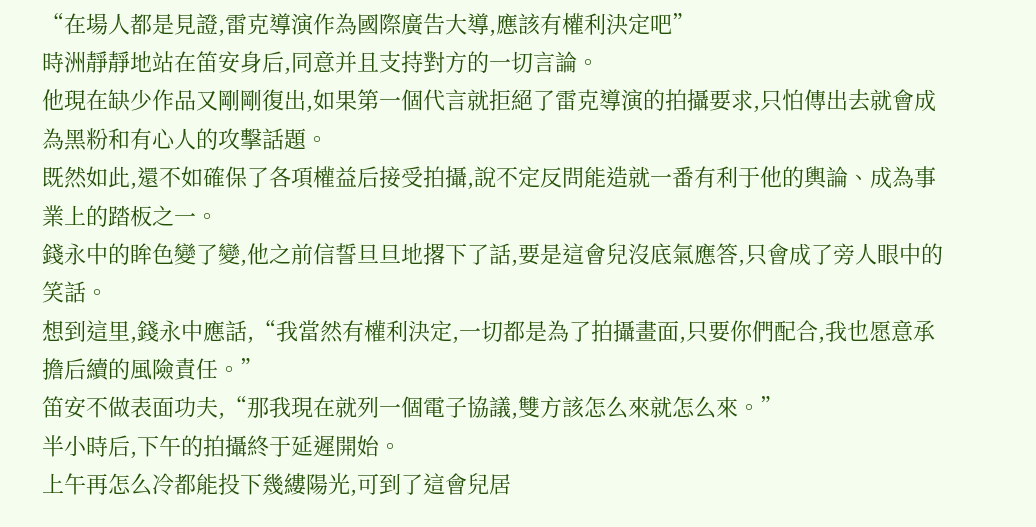“在場人都是見證,雷克導演作為國際廣告大導,應該有權利決定吧”
時洲靜靜地站在笛安身后,同意并且支持對方的一切言論。
他現在缺少作品又剛剛復出,如果第一個代言就拒絕了雷克導演的拍攝要求,只怕傳出去就會成為黑粉和有心人的攻擊話題。
既然如此,還不如確保了各項權益后接受拍攝,說不定反問能造就一番有利于他的輿論、成為事業上的踏板之一。
錢永中的眸色變了變,他之前信誓旦旦地撂下了話,要是這會兒沒底氣應答,只會成了旁人眼中的笑話。
想到這里,錢永中應話,“我當然有權利決定,一切都是為了拍攝畫面,只要你們配合,我也愿意承擔后續的風險責任。”
笛安不做表面功夫,“那我現在就列一個電子協議,雙方該怎么來就怎么來。”
半小時后,下午的拍攝終于延遲開始。
上午再怎么冷都能投下幾縷陽光,可到了這會兒居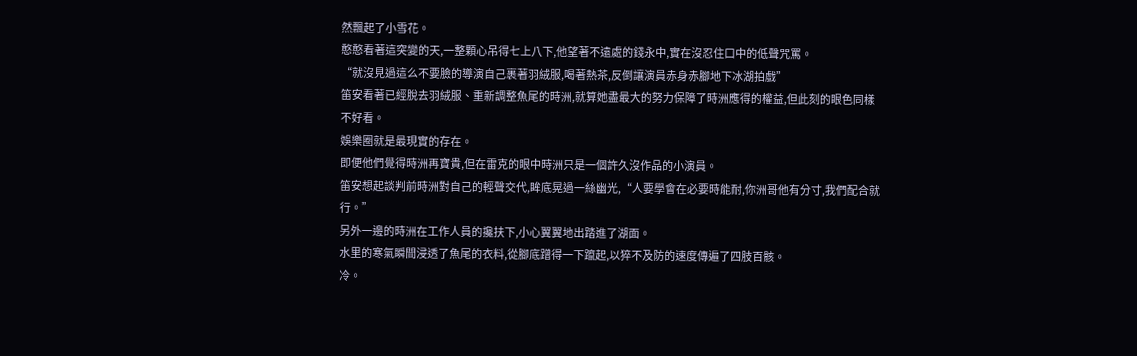然飄起了小雪花。
憨憨看著這突變的天,一整顆心吊得七上八下,他望著不遠處的錢永中,實在沒忍住口中的低聲咒罵。
“就沒見過這么不要臉的導演自己裹著羽絨服,喝著熱茶,反倒讓演員赤身赤腳地下冰湖拍戲”
笛安看著已經脫去羽絨服、重新調整魚尾的時洲,就算她盡最大的努力保障了時洲應得的權益,但此刻的眼色同樣不好看。
娛樂圈就是最現實的存在。
即便他們覺得時洲再寶貴,但在雷克的眼中時洲只是一個許久沒作品的小演員。
笛安想起談判前時洲對自己的輕聲交代,眸底晃過一絲幽光,“人要學會在必要時能耐,你洲哥他有分寸,我們配合就行。”
另外一邊的時洲在工作人員的攙扶下,小心翼翼地出踏進了湖面。
水里的寒氣瞬間浸透了魚尾的衣料,從腳底蹭得一下躥起,以猝不及防的速度傳遍了四肢百骸。
冷。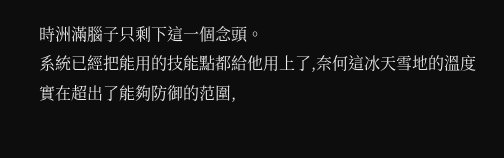時洲滿腦子只剩下這一個念頭。
系統已經把能用的技能點都給他用上了,奈何這冰天雪地的溫度實在超出了能夠防御的范圍,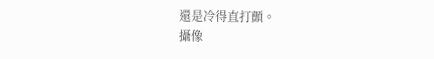還是冷得直打顫。
攝像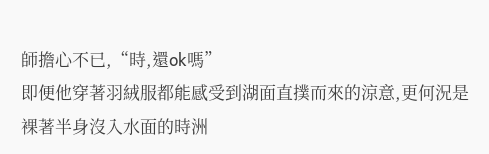師擔心不已,“時,還ok嗎”
即便他穿著羽絨服都能感受到湖面直撲而來的涼意,更何況是裸著半身沒入水面的時洲